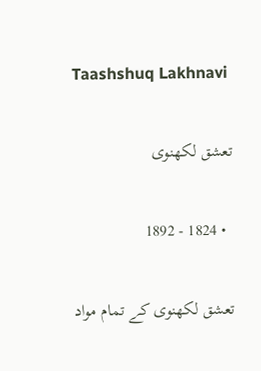Taashshuq Lakhnavi

تعشق لکھنوی

  • 1824 - 1892

تعشق لکھنوی کے تمام مواد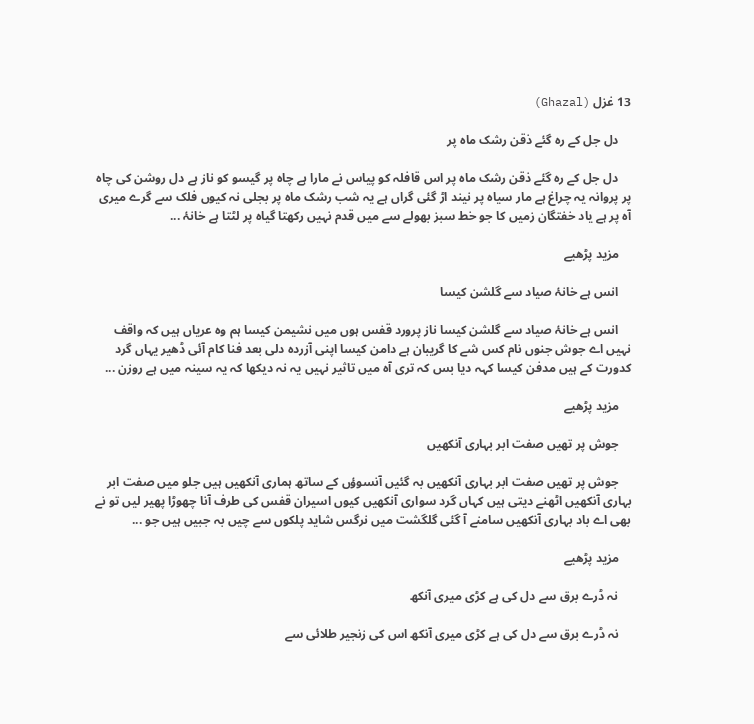13 غزل (Ghazal)

    دل جل کے رہ گئے ذقن رشک ماہ پر

    دل جل کے رہ گئے ذقن رشک ماہ پر اس قافلہ کو پیاس نے مارا ہے چاہ پر گیسو کو ناز ہے دل روشن کی چاہ پر پروانہ یہ چراغ ہے مار سیاہ پر نیند اڑ گئی گراں ہے یہ شب رشک ماہ پر بجلی نہ کیوں فلک سے گرے میری آہ پر ہے یاد خفتگان زمیں کا جو خط سبز بھولے سے میں قدم نہیں رکھتا گیاہ پر لٹتا ہے خانۂ ...

    مزید پڑھیے

    انس ہے خانۂ صیاد سے گلشن کیسا

    انس ہے خانۂ صیاد سے گلشن کیسا ناز پرورد قفس ہوں میں نشیمن کیسا ہم وہ عریاں ہیں کہ واقف نہیں اے جوش جنوں نام کس شے کا گریبان ہے دامن کیسا اپنی آزردہ دلی بعد فنا کام آئی ڈھیر یہاں گرد کدورت کے ہیں مدفن کیسا کہہ دیا بس کہ تری آہ میں تاثیر نہیں یہ نہ دیکھا کہ یہ سینہ میں ہے روزن ...

    مزید پڑھیے

    جوش پر تھیں صفت ابر بہاری آنکھیں

    جوش پر تھیں صفت ابر بہاری آنکھیں بہ گئیں آنسوؤں کے ساتھ ہماری آنکھیں ہیں جلو میں صفت ابر بہاری آنکھیں اٹھنے دیتی ہیں کہاں گرد سواری آنکھیں کیوں اسیران قفس کی طرف آنا چھوڑا پھیر لیں تو نے بھی اے باد بہاری آنکھیں سامنے آ گئی گلگشت میں نرگس شاید پلکوں سے چیں بہ جبیں ہیں جو ...

    مزید پڑھیے

    نہ ڈرے برق سے دل کی ہے کڑی میری آنکھ

    نہ ڈرے برق سے دل کی ہے کڑی میری آنکھ اس کی زنجیر طلائی سے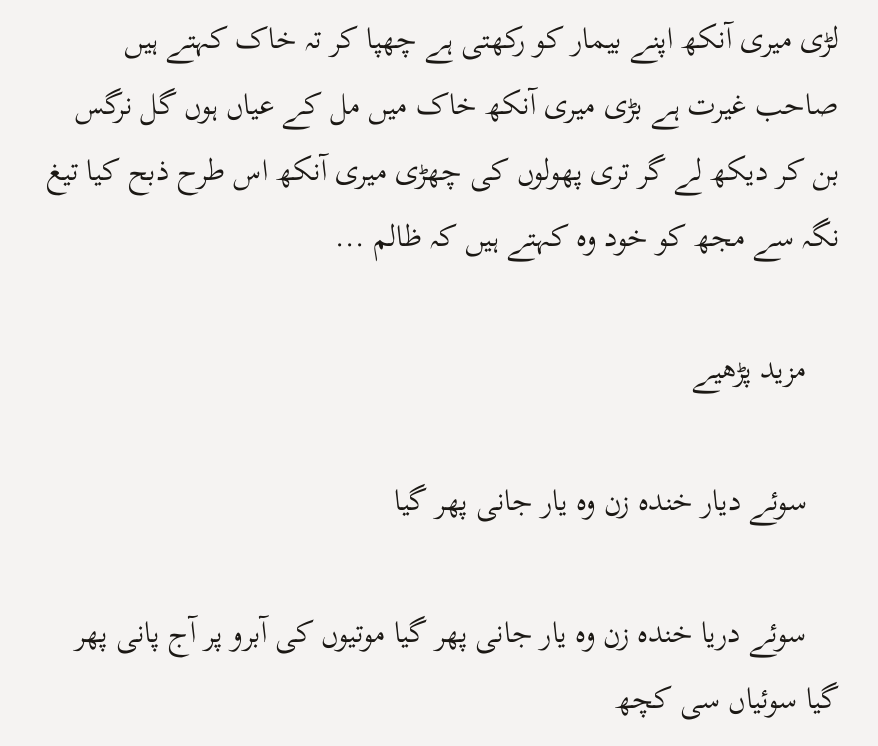لڑی میری آنکھ اپنے بیمار کو رکھتی ہے چھپا کر تہ خاک کہتے ہیں صاحب غیرت ہے بڑی میری آنکھ خاک میں مل کے عیاں ہوں گل نرگس بن کر دیکھ لے گر تری پھولوں کی چھڑی میری آنکھ اس طرح ذبح کیا تیغ نگہ سے مجھ کو خود وہ کہتے ہیں کہ ظالم ...

    مزید پڑھیے

    سوئے دیار خندہ زن وہ یار جانی پھر گیا

    سوئے دریا خندہ زن وہ یار جانی پھر گیا موتیوں کی آبرو پر آج پانی پھر گیا سوئیاں سی کچھ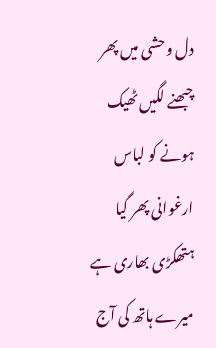دل وحشی میں پھر چبھنے لگیں ٹھیک ہونے کو لباس ارغوانی پھر گیا ہتھکڑی بھاری ہے میرے ہاتھ کی آج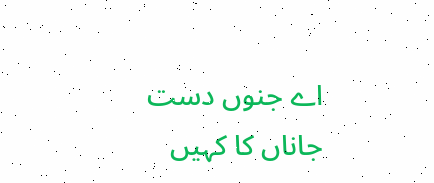اے جنوں دست جاناں کا کہیں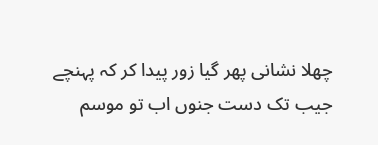چھلا نشانی پھر گیا زور پیدا کر کہ پہنچے جیب تک دست جنوں اب تو موسم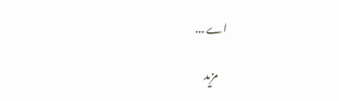اے ...

    مزید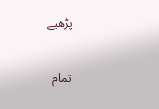پڑھیے

تمام